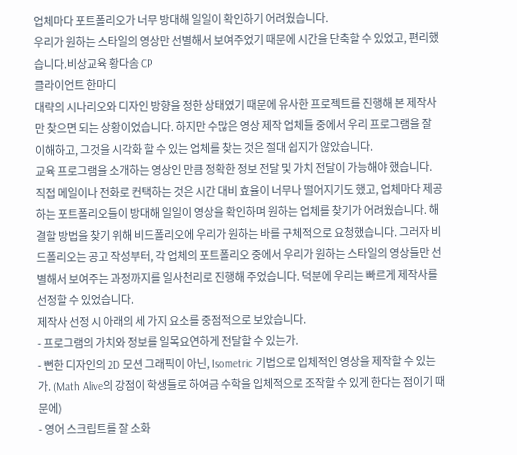업체마다 포트폴리오가 너무 방대해 일일이 확인하기 어려웠습니다.
우리가 원하는 스타일의 영상만 선별해서 보여주었기 때문에 시간을 단축할 수 있었고, 편리했습니다.비상교육 황다솜 CP
클라이언트 한마디
대략의 시나리오와 디자인 방향을 정한 상태였기 때문에 유사한 프로젝트를 진행해 본 제작사만 찾으면 되는 상황이었습니다. 하지만 수많은 영상 제작 업체들 중에서 우리 프로그램을 잘 이해하고, 그것을 시각화 할 수 있는 업체를 찾는 것은 절대 쉽지가 않았습니다.
교육 프로그램을 소개하는 영상인 만큼 정확한 정보 전달 및 가치 전달이 가능해야 했습니다. 직접 메일이나 전화로 컨택하는 것은 시간 대비 효율이 너무나 떨어지기도 했고, 업체마다 제공하는 포트폴리오들이 방대해 일일이 영상을 확인하며 원하는 업체를 찾기가 어려웠습니다. 해결할 방법을 찾기 위해 비드폴리오에 우리가 원하는 바를 구체적으로 요청했습니다. 그러자 비드폴리오는 공고 작성부터, 각 업체의 포트폴리오 중에서 우리가 원하는 스타일의 영상들만 선별해서 보여주는 과정까지를 일사천리로 진행해 주었습니다. 덕분에 우리는 빠르게 제작사를 선정할 수 있었습니다.
제작사 선정 시 아래의 세 가지 요소를 중점적으로 보았습니다.
- 프로그램의 가치와 정보를 일목요연하게 전달할 수 있는가.
- 뻔한 디자인의 2D 모션 그래픽이 아닌, Isometric 기법으로 입체적인 영상을 제작할 수 있는가. (Math Alive의 강점이 학생들로 하여금 수학을 입체적으로 조작할 수 있게 한다는 점이기 때문에)
- 영어 스크립트를 잘 소화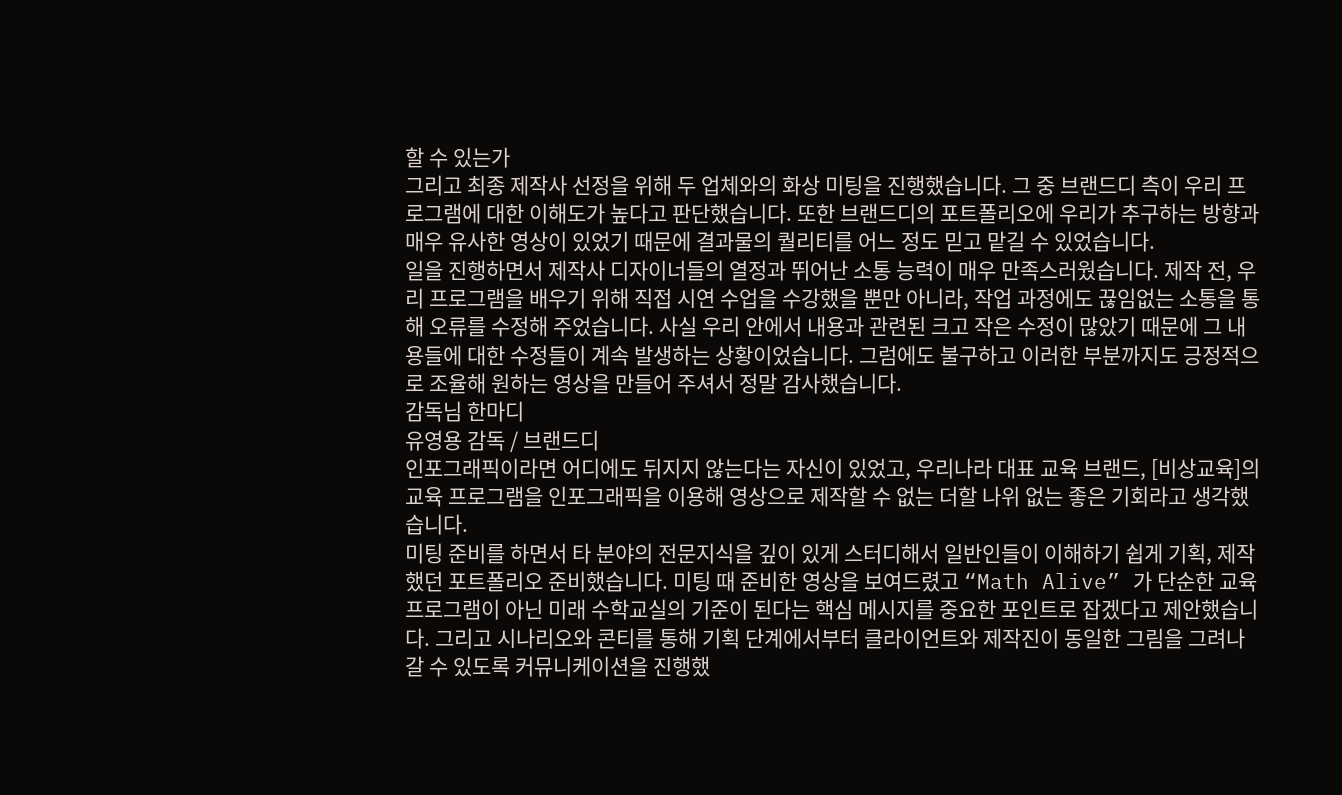할 수 있는가
그리고 최종 제작사 선정을 위해 두 업체와의 화상 미팅을 진행했습니다. 그 중 브랜드디 측이 우리 프로그램에 대한 이해도가 높다고 판단했습니다. 또한 브랜드디의 포트폴리오에 우리가 추구하는 방향과 매우 유사한 영상이 있었기 때문에 결과물의 퀄리티를 어느 정도 믿고 맡길 수 있었습니다.
일을 진행하면서 제작사 디자이너들의 열정과 뛰어난 소통 능력이 매우 만족스러웠습니다. 제작 전, 우리 프로그램을 배우기 위해 직접 시연 수업을 수강했을 뿐만 아니라, 작업 과정에도 끊임없는 소통을 통해 오류를 수정해 주었습니다. 사실 우리 안에서 내용과 관련된 크고 작은 수정이 많았기 때문에 그 내용들에 대한 수정들이 계속 발생하는 상황이었습니다. 그럼에도 불구하고 이러한 부분까지도 긍정적으로 조율해 원하는 영상을 만들어 주셔서 정말 감사했습니다.
감독님 한마디
유영용 감독 / 브랜드디
인포그래픽이라면 어디에도 뒤지지 않는다는 자신이 있었고, 우리나라 대표 교육 브랜드, [비상교육]의 교육 프로그램을 인포그래픽을 이용해 영상으로 제작할 수 없는 더할 나위 없는 좋은 기회라고 생각했습니다.
미팅 준비를 하면서 타 분야의 전문지식을 깊이 있게 스터디해서 일반인들이 이해하기 쉽게 기획, 제작했던 포트폴리오 준비했습니다. 미팅 때 준비한 영상을 보여드렸고 “Math Alive” 가 단순한 교육 프로그램이 아닌 미래 수학교실의 기준이 된다는 핵심 메시지를 중요한 포인트로 잡겠다고 제안했습니다. 그리고 시나리오와 콘티를 통해 기획 단계에서부터 클라이언트와 제작진이 동일한 그림을 그려나갈 수 있도록 커뮤니케이션을 진행했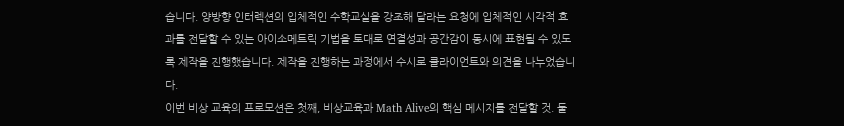습니다. 양방향 인터렉션의 입체적인 수학교실을 강조해 달라는 요청에 입체적인 시각적 효과를 전달할 수 있는 아이소메트릭 기법을 토대로 연결성과 공간감이 동시에 표현될 수 있도록 제작을 진행했습니다. 제작을 진행하는 과정에서 수시로 클라이언트와 의견을 나누었습니다.
이번 비상 교육의 프로모션은 첫째, 비상교육과 Math Alive의 핵심 메시지를 전달할 것. 둘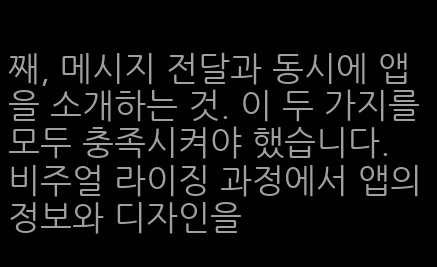째, 메시지 전달과 동시에 앱을 소개하는 것. 이 두 가지를 모두 충족시켜야 했습니다. 비주얼 라이징 과정에서 앱의 정보와 디자인을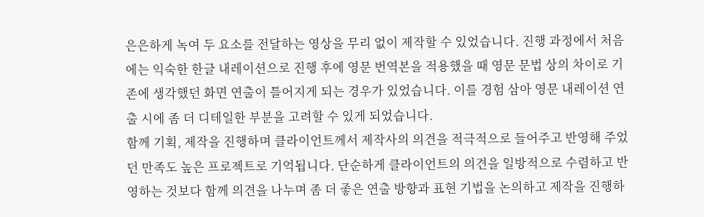은은하게 녹여 두 요소를 전달하는 영상을 무리 없이 제작할 수 있었습니다. 진행 과정에서 처음에는 익숙한 한글 내레이션으로 진행 후에 영문 번역본을 적용했을 때 영문 문법 상의 차이로 기존에 생각했던 화면 연출이 틀어지게 되는 경우가 있었습니다. 이를 경험 삼아 영문 내레이션 연출 시에 좀 더 디테일한 부분을 고려할 수 있게 되었습니다.
함께 기획, 제작을 진행하며 클라이언트께서 제작사의 의견을 적극적으로 들어주고 반영해 주었던 만족도 높은 프로젝트로 기억됩니다. 단순하게 클라이언트의 의견을 일방적으로 수렴하고 반영하는 것보다 함께 의견을 나누며 좀 더 좋은 연출 방향과 표현 기법을 논의하고 제작을 진행하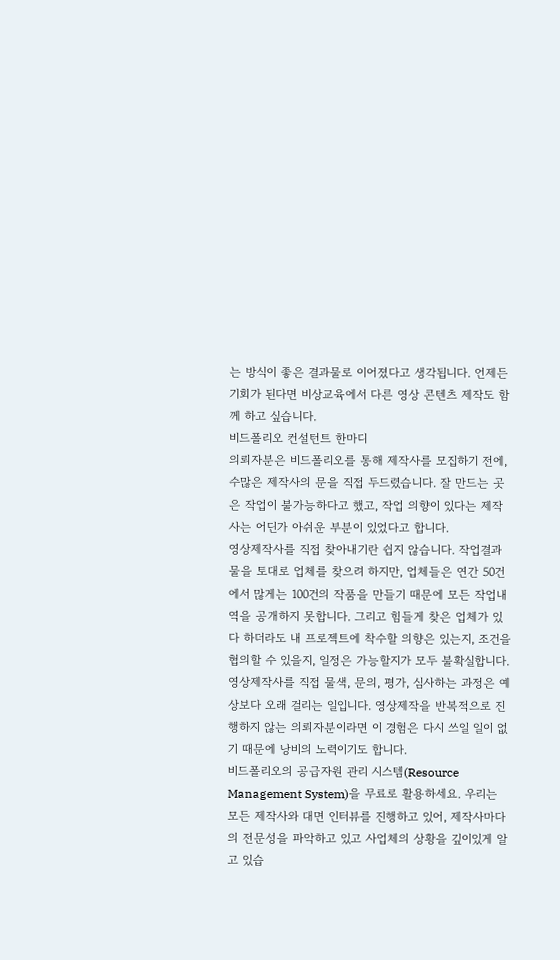는 방식이 좋은 결과물로 이어졌다고 생각됩니다. 언제든 기회가 된다면 비상교육에서 다른 영상 콘텐츠 제작도 함께 하고 싶습니다.
비드폴리오 컨설턴트 한마디
의뢰자분은 비드폴리오를 통해 제작사를 모집하기 전에, 수많은 제작사의 문을 직접 두드렸습니다. 잘 만드는 곳은 작업이 불가능하다고 했고, 작업 의향이 있다는 제작사는 어딘가 아쉬운 부분이 있었다고 합니다.
영상제작사를 직접 찾아내기란 쉽지 않습니다. 작업결과물을 토대로 업체를 찾으려 하지만, 업체들은 연간 50건에서 많게는 100건의 작품을 만들기 때문에 모든 작업내역을 공개하지 못합니다. 그리고 힘들게 찾은 업체가 있다 하더라도 내 프로젝트에 착수할 의향은 있는지, 조건을 협의할 수 있을지, 일정은 가능할지가 모두 불확실합니다.
영상제작사를 직접 물색, 문의, 평가, 심사하는 과정은 예상보다 오래 걸리는 일입니다. 영상제작을 반복적으로 진행하지 않는 의뢰자분이라면 이 경험은 다시 쓰일 일이 없기 때문에 낭비의 노력이기도 합니다.
비드폴리오의 공급자원 관리 시스템(Resource Management System)을 무료로 활용하세요. 우리는 모든 제작사와 대면 인터뷰를 진행하고 있어, 제작사마다의 전문성을 파악하고 있고 사업체의 상황을 깊이있게 알고 있습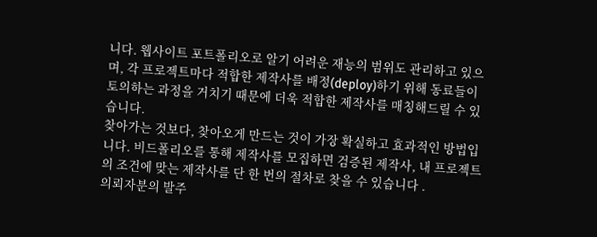니다. 웹사이트 포트폴리오로 알기 어려운 재능의 범위도 관리하고 있으며, 각 프로젝트마다 적합한 제작사를 배정(deploy)하기 위해 동료들이 토의하는 과정을 거치기 때문에 더욱 적합한 제작사를 매칭해드릴 수 있습니다.
찾아가는 것보다, 찾아오게 만드는 것이 가장 확실하고 효과적인 방법입니다. 비드폴리오를 통해 제작사를 모집하면 검증된 제작사, 내 프로젝트의 조건에 맞는 제작사를 단 한 번의 절차로 찾을 수 있습니다 .
의뢰자분의 발주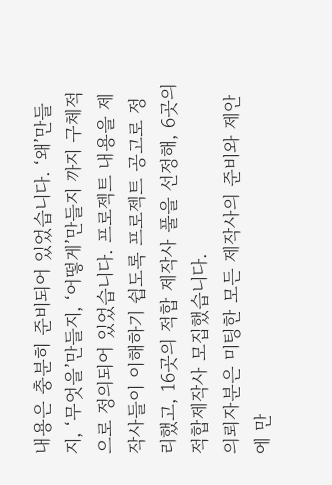내용은 충분히 준비되어 있었습니다. ‘왜’만들지, ‘무엇을’만들지, ‘어떻게’만들지 까지 구체적으로 정의되어 있었습니다. 프로젝트 내용을 제작사들이 이해하기 쉽도록 프로젝트 공고로 정리했고, 16곳의 적합 제작사 풀을 선정해, 6곳의 적합제작사 모집했습니다.
의뢰자분은 미팅한 모든 제작사의 준비와 제안에 만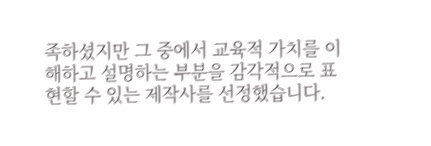족하셨지만 그 중에서 교육적 가치를 이해하고 설명하는 부분을 감각적으로 표현할 수 있는 제작사를 선정했습니다.